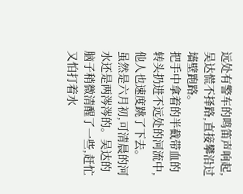远处有警车的鸣笛声响起,吴达慌不择路,直接攀沿过墙壁跑路。
把手中拿着的半截带血的转头扔进不远处的河流中,他人也速度跳了下去。
虽然是六月初,可清晨的河水还是两涔涔的。吴达的脑子稍微清醒了一些,赶忙又怕打着水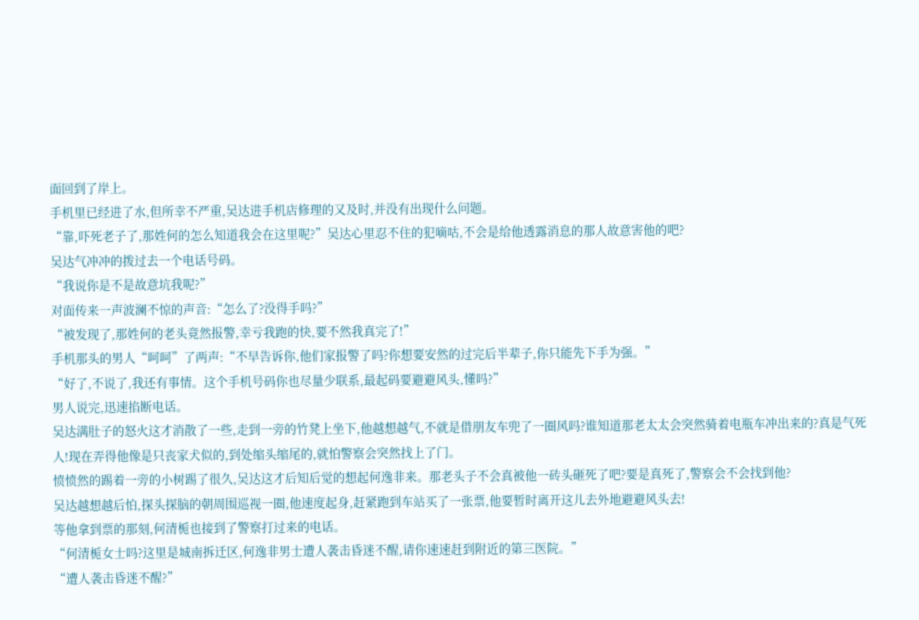面回到了岸上。
手机里已经进了水,但所幸不严重,吴达进手机店修理的又及时,并没有出现什么问题。
“靠,吓死老子了,那姓何的怎么知道我会在这里呢?”吴达心里忍不住的犯嘀咕,不会是给他透露消息的那人故意害他的吧?
吴达气冲冲的拨过去一个电话号码。
“我说你是不是故意坑我呢?”
对面传来一声波澜不惊的声音:“怎么了?没得手吗?”
“被发现了,那姓何的老头竟然报警,幸亏我跑的快,要不然我真完了!”
手机那头的男人“呵呵”了两声:“不早告诉你,他们家报警了吗?你想要安然的过完后半辈子,你只能先下手为强。”
“好了,不说了,我还有事情。这个手机号码你也尽量少联系,最起码要避避风头,懂吗?”
男人说完,迅速掐断电话。
吴达满肚子的怒火这才消散了一些,走到一旁的竹凳上坐下,他越想越气,不就是借朋友车兜了一圈风吗?谁知道那老太太会突然骑着电瓶车冲出来的?真是气死人!现在弄得他像是只丧家犬似的,到处缩头缩尾的,就怕警察会突然找上了门。
愤愤然的踢着一旁的小树踢了很久,吴达这才后知后觉的想起何逸非来。那老头子不会真被他一砖头砸死了吧?要是真死了,警察会不会找到他?
吴达越想越后怕,探头探脑的朝周围巡视一圈,他速度起身,赶紧跑到车站买了一张票,他要暂时离开这儿去外地避避风头去!
等他拿到票的那刻,何清栀也接到了警察打过来的电话。
“何清栀女士吗?这里是城南拆迁区,何逸非男士遭人袭击昏迷不醒,请你速速赶到附近的第三医院。”
“遭人袭击昏迷不醒?”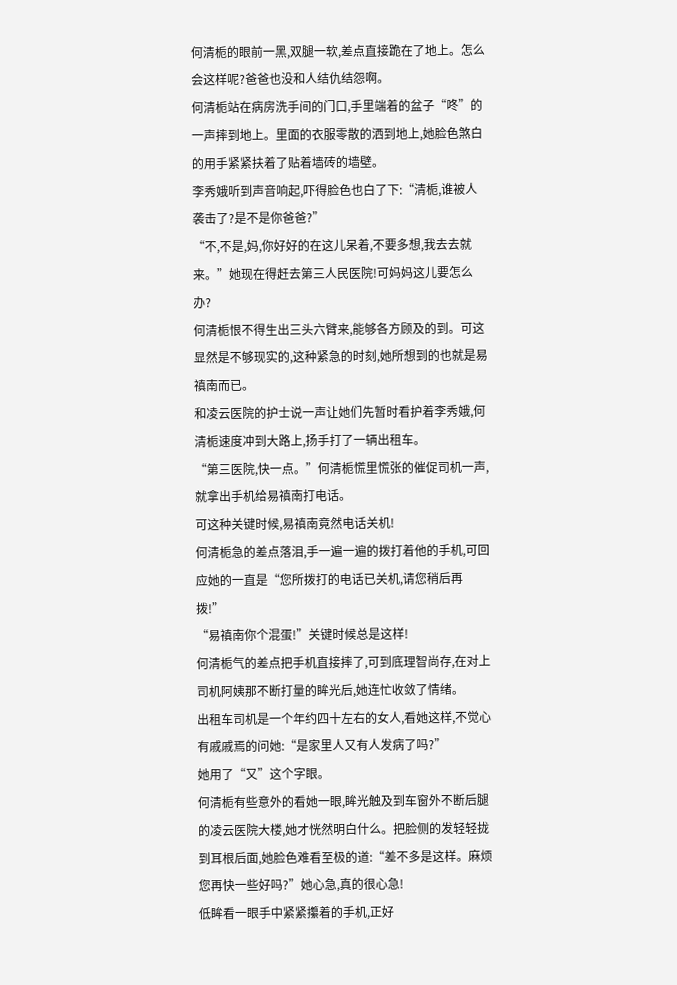何清栀的眼前一黑,双腿一软,差点直接跪在了地上。怎么会这样呢?爸爸也没和人结仇结怨啊。
何清栀站在病房洗手间的门口,手里端着的盆子“咚”的一声摔到地上。里面的衣服零散的洒到地上,她脸色煞白的用手紧紧扶着了贴着墙砖的墙壁。
李秀娥听到声音响起,吓得脸色也白了下:“清栀,谁被人袭击了?是不是你爸爸?”
“不,不是,妈,你好好的在这儿呆着,不要多想,我去去就来。”她现在得赶去第三人民医院!可妈妈这儿要怎么办?
何清栀恨不得生出三头六臂来,能够各方顾及的到。可这显然是不够现实的,这种紧急的时刻,她所想到的也就是易禛南而已。
和凌云医院的护士说一声让她们先暂时看护着李秀娥,何清栀速度冲到大路上,扬手打了一辆出租车。
“第三医院,快一点。”何清栀慌里慌张的催促司机一声,就拿出手机给易禛南打电话。
可这种关键时候,易禛南竟然电话关机!
何清栀急的差点落泪,手一遍一遍的拨打着他的手机,可回应她的一直是“您所拨打的电话已关机,请您稍后再拨!”
“易禛南你个混蛋!”关键时候总是这样!
何清栀气的差点把手机直接摔了,可到底理智尚存,在对上司机阿姨那不断打量的眸光后,她连忙收敛了情绪。
出租车司机是一个年约四十左右的女人,看她这样,不觉心有戚戚焉的问她:“是家里人又有人发病了吗?”
她用了“又”这个字眼。
何清栀有些意外的看她一眼,眸光触及到车窗外不断后腿的凌云医院大楼,她才恍然明白什么。把脸侧的发轻轻拢到耳根后面,她脸色难看至极的道:“差不多是这样。麻烦您再快一些好吗?”她心急,真的很心急!
低眸看一眼手中紧紧攥着的手机,正好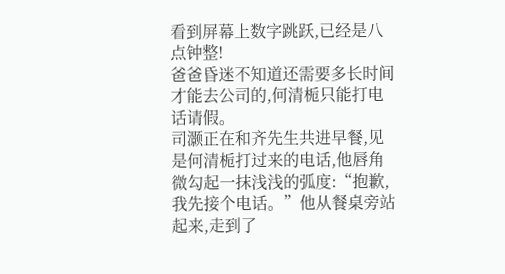看到屏幕上数字跳跃,已经是八点钟整!
爸爸昏迷不知道还需要多长时间才能去公司的,何清栀只能打电话请假。
司灏正在和齐先生共进早餐,见是何清栀打过来的电话,他唇角微勾起一抹浅浅的弧度:“抱歉,我先接个电话。”他从餐桌旁站起来,走到了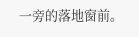一旁的落地窗前。